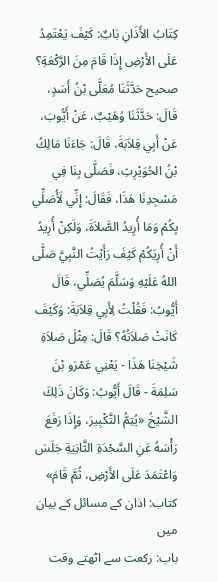كِتَابُ الأَذَانِ بَابٌ: كَيْفَ يَعْتَمِدُ عَلَى الأَرْضِ إِذَا قَامَ مِنَ الرَّكْعَةِ؟ صحيح حَدَّثَنَا مُعَلَّى بْنُ أَسَدٍ، قَالَ: حَدَّثَنَا وُهَيْبٌ، عَنْ أَيُّوبَ، عَنْ أَبِي قِلاَبَةَ، قَالَ: جَاءَنَا مَالِكُ بْنُ الحُوَيْرِثِ، فَصَلَّى بِنَا فِي مَسْجِدِنَا هَذَا، فَقَالَ: إِنِّي لَأُصَلِّي بِكُمْ وَمَا أُرِيدُ الصَّلاَةَ، وَلَكِنْ أُرِيدُ أَنْ أُرِيَكُمْ كَيْفَ رَأَيْتُ النَّبِيَّ صَلَّى اللهُ عَلَيْهِ وَسَلَّمَ يُصَلِّي، قَالَ أَيُّوبُ: فَقُلْتُ لِأَبِي قِلاَبَةَ: وَكَيْفَ كَانَتْ صَلاَتُهُ؟ قَالَ: مِثْلَ صَلاَةِ شَيْخِنَا هَذَا - يَعْنِي عَمْرَو بْنَ سَلِمَةَ - قَالَ أَيُّوبُ: وَكَانَ ذَلِكَ الشَّيْخُ «يُتِمُّ التَّكْبِيرَ، وَإِذَا رَفَعَ رَأْسَهُ عَنِ السَّجْدَةِ الثَّانِيَةِ جَلَسَ وَاعْتَمَدَ عَلَى الأَرْضِ، ثُمَّ قَامَ»
کتاب: اذان کے مسائل کے بیان میں
باب: رکعت سے اٹھتے وقت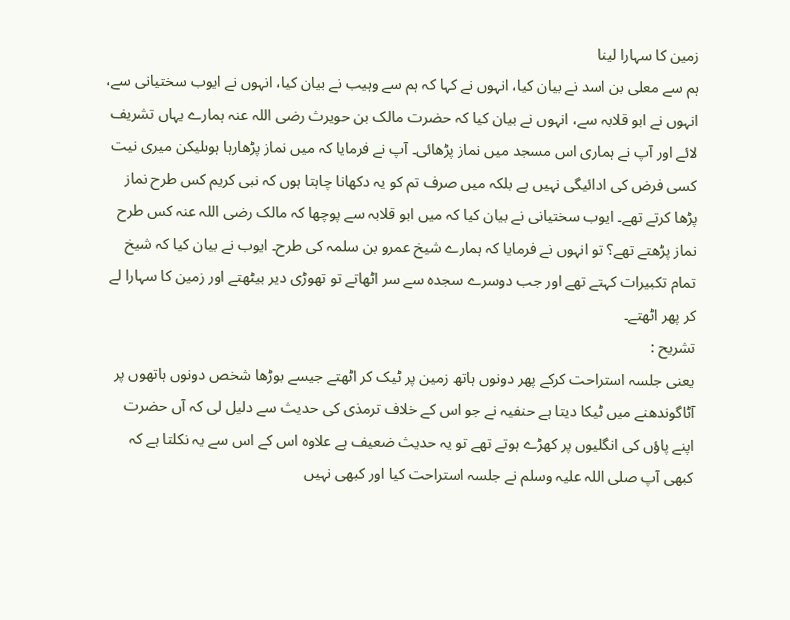زمین کا سہارا لینا
ہم سے معلی بن اسد نے بیان کیا، انہوں نے کہا کہ ہم سے وہیب نے بیان کیا، انہوں نے ایوب سختیانی سے، انہوں نے ابو قلابہ سے، انہوں نے بیان کیا کہ حضرت مالک بن حویرث رضی اللہ عنہ ہمارے یہاں تشریف لائے اور آپ نے ہماری اس مسجد میں نماز پڑھائی۔ آپ نے فرمایا کہ میں نماز پڑھارہا ہوںلیکن میری نیت کسی فرض کی ادائیگی نہیں ہے بلکہ میں صرف تم کو یہ دکھانا چاہتا ہوں کہ نبی کریم کس طرح نماز پڑھا کرتے تھے۔ ایوب سختیانی نے بیان کیا کہ میں ابو قلابہ سے پوچھا کہ مالک رضی اللہ عنہ کس طرح نماز پڑھتے تھے؟ تو انہوں نے فرمایا کہ ہمارے شیخ عمرو بن سلمہ کی طرح۔ ایوب نے بیان کیا کہ شیخ تمام تکبیرات کہتے تھے اور جب دوسرے سجدہ سے سر اٹھاتے تو تھوڑی دیر بیٹھتے اور زمین کا سہارا لے کر پھر اٹھتے۔
تشریح :
یعنی جلسہ استراحت کرکے پھر دونوں ہاتھ زمین پر ٹیک کر اٹھتے جیسے بوڑھا شخص دونوں ہاتھوں پر آٹاگوندھنے میں ٹیکا دیتا ہے حنفیہ نے جو اس کے خلاف ترمذی کی حدیث سے دلیل لی کہ آں حضرت اپنے پاؤں کی انگلیوں پر کھڑے ہوتے تھے تو یہ حدیث ضعیف ہے علاوہ اس کے اس سے یہ نکلتا ہے کہ کبھی آپ صلی اللہ علیہ وسلم نے جلسہ استراحت کیا اور کبھی نہیں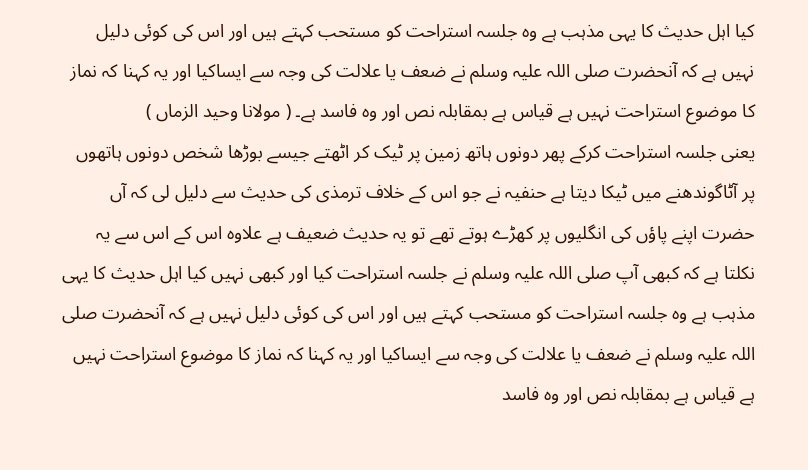کیا اہل حدیث کا یہی مذہب ہے وہ جلسہ استراحت کو مستحب کہتے ہیں اور اس کی کوئی دلیل نہیں ہے کہ آنحضرت صلی اللہ علیہ وسلم نے ضعف یا علالت کی وجہ سے ایساکیا اور یہ کہنا کہ نماز کا موضوع استراحت نہیں ہے قیاس ہے بمقابلہ نص اور وہ فاسد ہے۔ ( مولانا وحید الزماں )
یعنی جلسہ استراحت کرکے پھر دونوں ہاتھ زمین پر ٹیک کر اٹھتے جیسے بوڑھا شخص دونوں ہاتھوں پر آٹاگوندھنے میں ٹیکا دیتا ہے حنفیہ نے جو اس کے خلاف ترمذی کی حدیث سے دلیل لی کہ آں حضرت اپنے پاؤں کی انگلیوں پر کھڑے ہوتے تھے تو یہ حدیث ضعیف ہے علاوہ اس کے اس سے یہ نکلتا ہے کہ کبھی آپ صلی اللہ علیہ وسلم نے جلسہ استراحت کیا اور کبھی نہیں کیا اہل حدیث کا یہی مذہب ہے وہ جلسہ استراحت کو مستحب کہتے ہیں اور اس کی کوئی دلیل نہیں ہے کہ آنحضرت صلی اللہ علیہ وسلم نے ضعف یا علالت کی وجہ سے ایساکیا اور یہ کہنا کہ نماز کا موضوع استراحت نہیں ہے قیاس ہے بمقابلہ نص اور وہ فاسد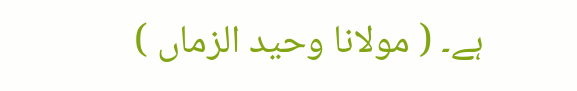ہے۔ ( مولانا وحید الزماں )